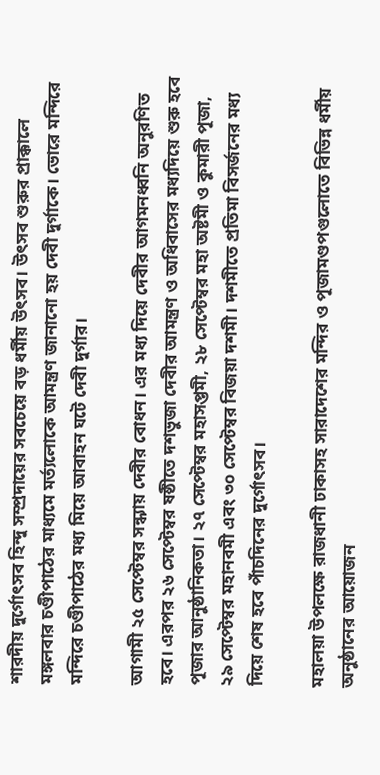শারদীয় দুর্গোৎসব হিন্দু সম্প্রদায়ের সবচেয়ে বড় ধর্মীয় উৎসব। উৎসব শুরুর প্রাক্কালে মঙ্গলবার চণ্ডীপাঠের মাধ্যমে মর্ত্যলোকে আমন্ত্রণ জানানো হয় দেবী দুর্গাকে। ভোরে মন্দিরে মন্দিরে চণ্ডীপাঠের মধ্য মিয়ে আবাহন ঘটে দেবী দুর্গার।

আগামী ২৫ সেপ্টেম্বর সন্ধ্যায় দেবীর বোধন। এর মধ্য দিয়ে দেবীর আগমনধ্বনি অনুরণিত হবে। এরপর ২৬ সেপ্টেম্বর ষষ্ঠীতে দশভুজা দেবীর আমন্ত্রণ ও অধিবাসের মধ্যদিয়ে শুরু হবে পূজার আনুষ্ঠানিকতা। ২৭ সেপ্টেম্বর মহাসপ্তমী, ২৮ সেপ্টেম্বর মহা অষ্টমী ও কুমারী পূজা, ২৯ সেপ্টেম্বর মহানবমী এবং ৩০ সেপ্টেম্বর বিজয়া দশমী। দশমীতে প্রতিমা বিসর্জনের মধ্য দিয়ে শেষ হবে পাঁচদিনের দুর্গোৎসব।

মহালয়া উপলক্ষে রাজধানী ঢাকাসহ সারাদেশের মন্দির ও পূজামণ্ডপগুলোতে বিভিন্ন ধর্মীয় অনুষ্ঠানের আয়োজন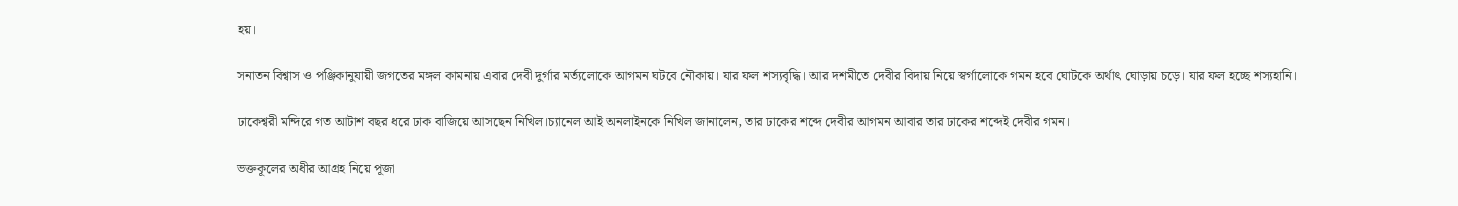হয়।

সনাতন বিশ্বাস ও পঞ্জিকানুযায়ী জগতের মঙ্গল কামনায় এবার দেবী দুর্গার মর্ত্যলোকে আগমন ঘটবে নৌকায়। যার ফল শস্যবৃদ্ধি। আর দশমীতে দেবীর বিদায় নিয়ে স্বর্গালোকে গমন হবে ঘোটকে অর্থাৎ ঘোড়ায় চড়ে। যার ফল হচ্ছে শস্যহানি।

ঢাকেশ্বরী মন্দিরে গত আটাশ বছর ধরে ঢাক বাজিয়ে আসছেন নিখিল।চ্যানেল আই অনলাইনকে নিখিল জানালেন, তার ঢাকের শব্দে দেবীর আগমন আবার তার ঢাকের শব্দেই দেবীর গমন।

ভক্তকূলের অধীর আগ্রহ নিয়ে পূজা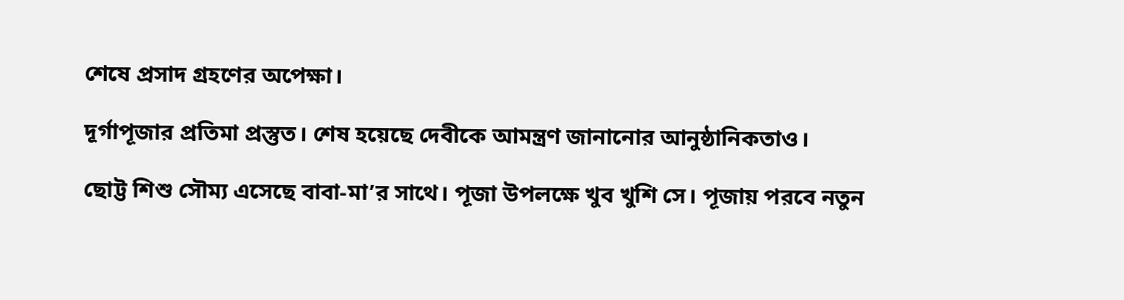শেষে প্রসাদ গ্রহণের অপেক্ষা।

দূর্গাপূজার প্রতিমা প্রস্তুত। শেষ হয়েছে দেবীকে আমন্ত্রণ জানানোর আনুষ্ঠানিকতাও।

ছোট্ট শিশু সৌম্য এসেছে বাবা-মা’র সাথে। পূজা উপলক্ষে খুব খুশি সে। পূজায় পরবে নতুন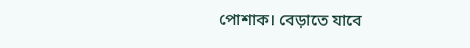পোশাক। বেড়াতে যাবে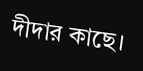দীদার কাছে।